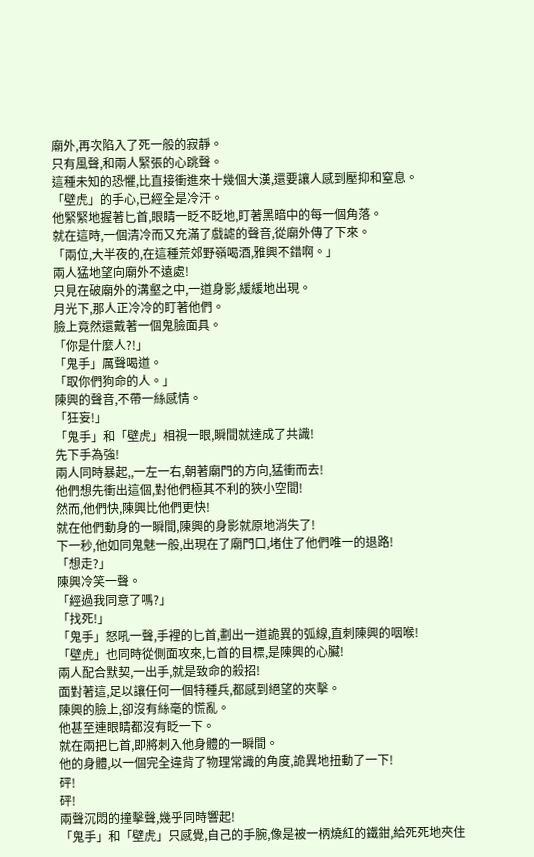廟外,再次陷入了死一般的寂靜。
只有風聲,和兩人緊張的心跳聲。
這種未知的恐懼,比直接衝進來十幾個大漢,還要讓人感到壓抑和窒息。
「壁虎」的手心,已經全是冷汗。
他緊緊地握著匕首,眼睛一眨不眨地,盯著黑暗中的每一個角落。
就在這時,一個清冷而又充滿了戲謔的聲音,從廟外傳了下來。
「兩位,大半夜的,在這種荒郊野嶺喝酒,雅興不錯啊。」
兩人猛地望向廟外不遠處!
只見在破廟外的溝壑之中,一道身影,緩緩地出現。
月光下,那人正冷冷的盯著他們。
臉上竟然還戴著一個鬼臉面具。
「你是什麼人?!」
「鬼手」厲聲喝道。
「取你們狗命的人。」
陳興的聲音,不帶一絲感情。
「狂妄!」
「鬼手」和「壁虎」相視一眼,瞬間就達成了共識!
先下手為強!
兩人同時暴起,,一左一右,朝著廟門的方向,猛衝而去!
他們想先衝出這個,對他們極其不利的狹小空間!
然而,他們快,陳興比他們更快!
就在他們動身的一瞬間,陳興的身影就原地消失了!
下一秒,他如同鬼魅一般,出現在了廟門口,堵住了他們唯一的退路!
「想走?」
陳興冷笑一聲。
「經過我同意了嗎?」
「找死!」
「鬼手」怒吼一聲,手裡的匕首,劃出一道詭異的弧線,直刺陳興的咽喉!
「壁虎」也同時從側面攻來,匕首的目標,是陳興的心臟!
兩人配合默契,一出手,就是致命的殺招!
面對著這,足以讓任何一個特種兵,都感到絕望的夾擊。
陳興的臉上,卻沒有絲毫的慌亂。
他甚至連眼睛都沒有眨一下。
就在兩把匕首,即將刺入他身體的一瞬間。
他的身體,以一個完全違背了物理常識的角度,詭異地扭動了一下!
砰!
砰!
兩聲沉悶的撞擊聲,幾乎同時響起!
「鬼手」和「壁虎」只感覺,自己的手腕,像是被一柄燒紅的鐵鉗,給死死地夾住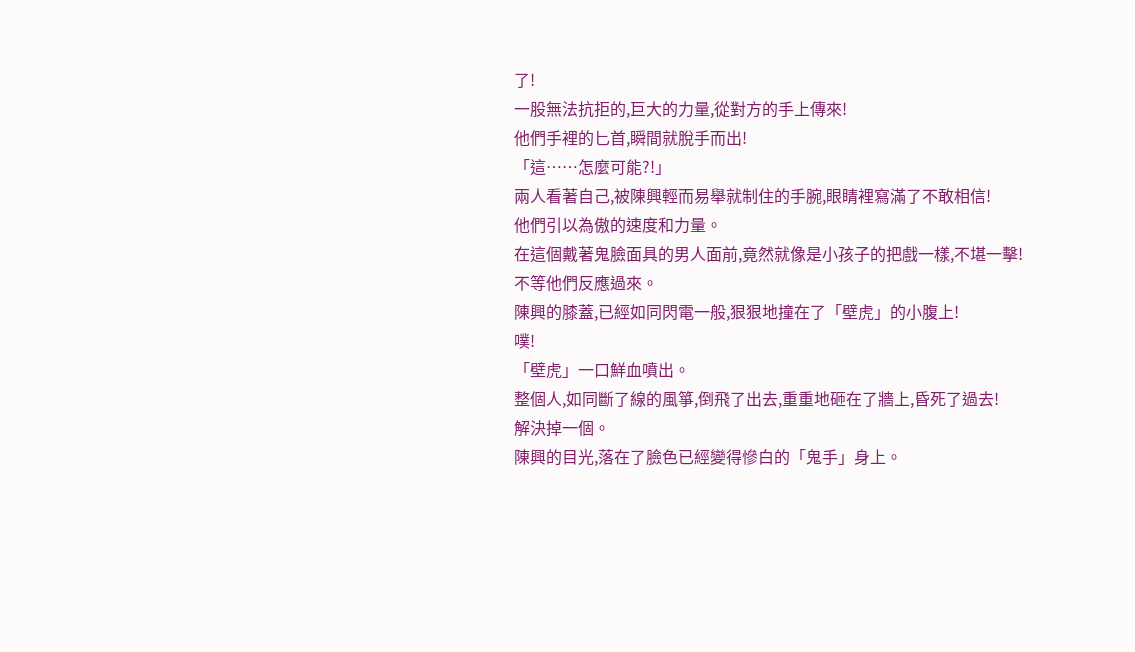了!
一股無法抗拒的,巨大的力量,從對方的手上傳來!
他們手裡的匕首,瞬間就脫手而出!
「這……怎麼可能?!」
兩人看著自己,被陳興輕而易舉就制住的手腕,眼睛裡寫滿了不敢相信!
他們引以為傲的速度和力量。
在這個戴著鬼臉面具的男人面前,竟然就像是小孩子的把戲一樣,不堪一擊!
不等他們反應過來。
陳興的膝蓋,已經如同閃電一般,狠狠地撞在了「壁虎」的小腹上!
噗!
「壁虎」一口鮮血噴出。
整個人,如同斷了線的風箏,倒飛了出去,重重地砸在了牆上,昏死了過去!
解決掉一個。
陳興的目光,落在了臉色已經變得慘白的「鬼手」身上。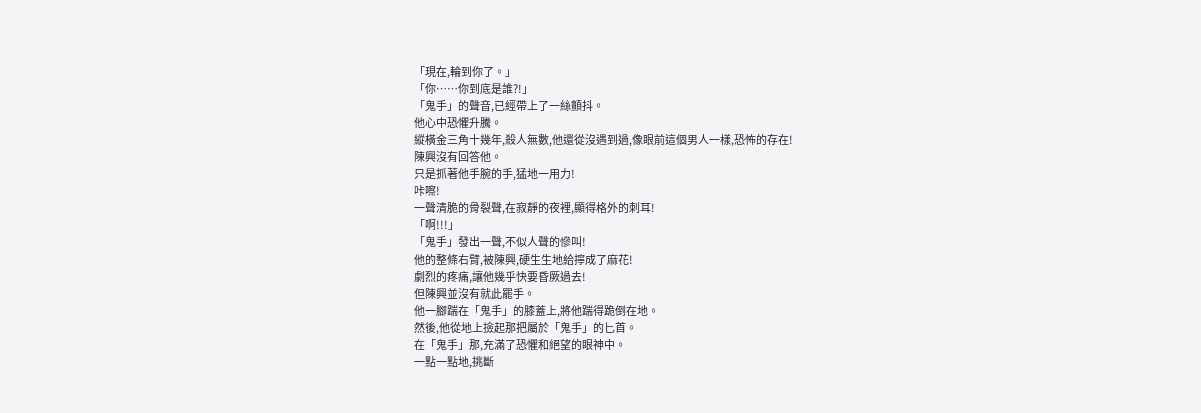「現在,輪到你了。」
「你……你到底是誰?!」
「鬼手」的聲音,已經帶上了一絲顫抖。
他心中恐懼升騰。
縱橫金三角十幾年,殺人無數,他還從沒遇到過,像眼前這個男人一樣,恐怖的存在!
陳興沒有回答他。
只是抓著他手腕的手,猛地一用力!
咔嚓!
一聲清脆的骨裂聲,在寂靜的夜裡,顯得格外的刺耳!
「啊!!!」
「鬼手」發出一聲,不似人聲的慘叫!
他的整條右臂,被陳興,硬生生地給擰成了麻花!
劇烈的疼痛,讓他幾乎快要昏厥過去!
但陳興並沒有就此罷手。
他一腳踹在「鬼手」的膝蓋上,將他踹得跪倒在地。
然後,他從地上撿起那把屬於「鬼手」的匕首。
在「鬼手」那,充滿了恐懼和絕望的眼神中。
一點一點地,挑斷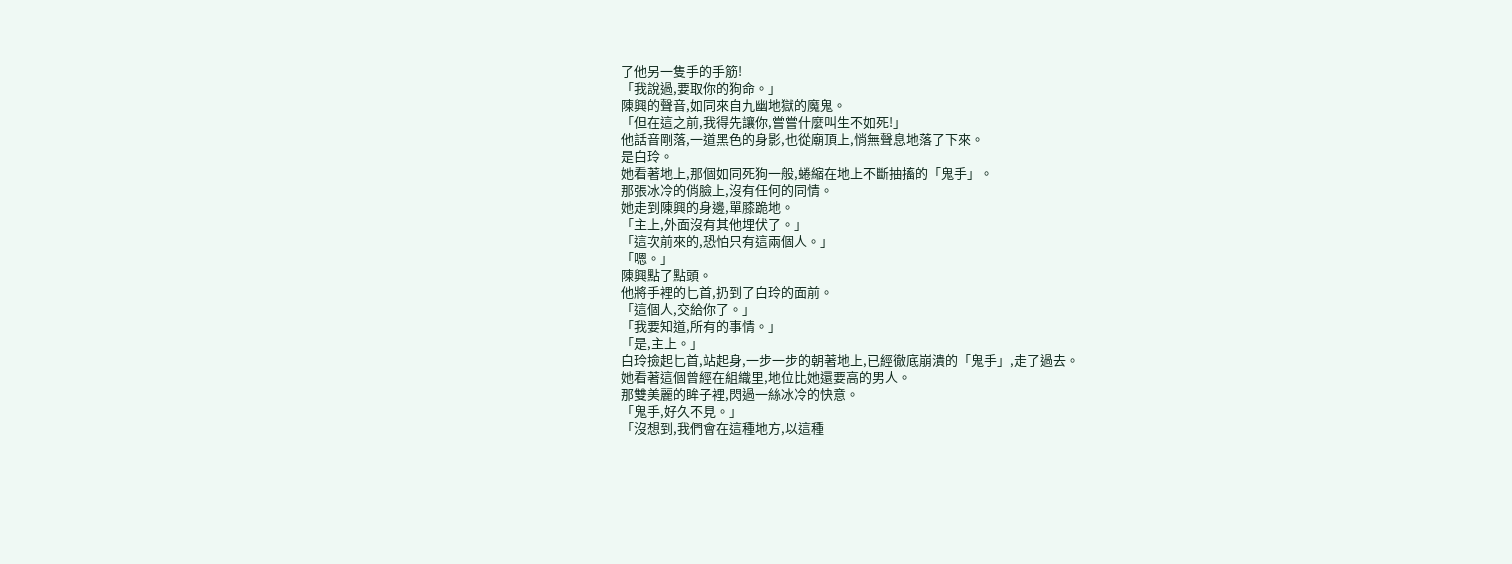了他另一隻手的手筋!
「我說過,要取你的狗命。」
陳興的聲音,如同來自九幽地獄的魔鬼。
「但在這之前,我得先讓你,嘗嘗什麼叫生不如死!」
他話音剛落,一道黑色的身影,也從廟頂上,悄無聲息地落了下來。
是白玲。
她看著地上,那個如同死狗一般,蜷縮在地上不斷抽搐的「鬼手」。
那張冰冷的俏臉上,沒有任何的同情。
她走到陳興的身邊,單膝跪地。
「主上,外面沒有其他埋伏了。」
「這次前來的,恐怕只有這兩個人。」
「嗯。」
陳興點了點頭。
他將手裡的匕首,扔到了白玲的面前。
「這個人,交給你了。」
「我要知道,所有的事情。」
「是,主上。」
白玲撿起匕首,站起身,一步一步的朝著地上,已經徹底崩潰的「鬼手」,走了過去。
她看著這個曾經在組織里,地位比她還要高的男人。
那雙美麗的眸子裡,閃過一絲冰冷的快意。
「鬼手,好久不見。」
「沒想到,我們會在這種地方,以這種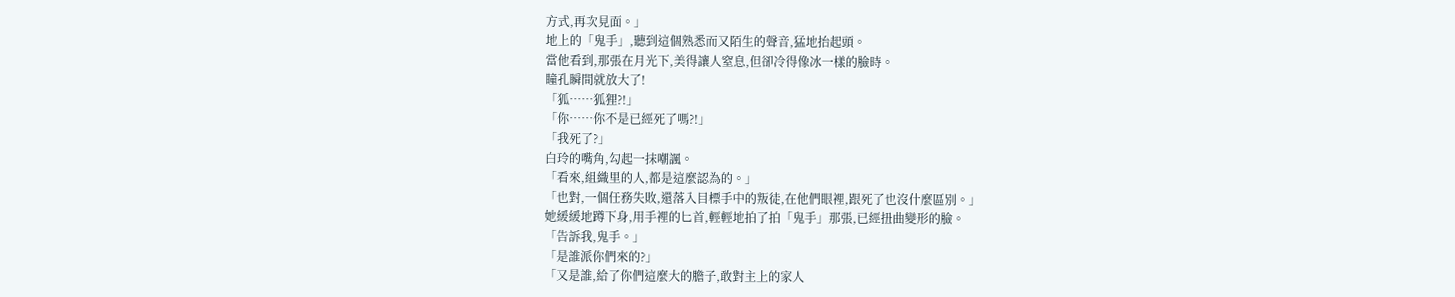方式,再次見面。」
地上的「鬼手」,聽到這個熟悉而又陌生的聲音,猛地抬起頭。
當他看到,那張在月光下,美得讓人窒息,但卻冷得像冰一樣的臉時。
瞳孔瞬間就放大了!
「狐……狐狸?!」
「你……你不是已經死了嗎?!」
「我死了?」
白玲的嘴角,勾起一抹嘲諷。
「看來,組織里的人,都是這麼認為的。」
「也對,一個任務失敗,還落入目標手中的叛徒,在他們眼裡,跟死了也沒什麼區別。」
她緩緩地蹲下身,用手裡的匕首,輕輕地拍了拍「鬼手」那張,已經扭曲變形的臉。
「告訴我,鬼手。」
「是誰派你們來的?」
「又是誰,給了你們這麼大的膽子,敢對主上的家人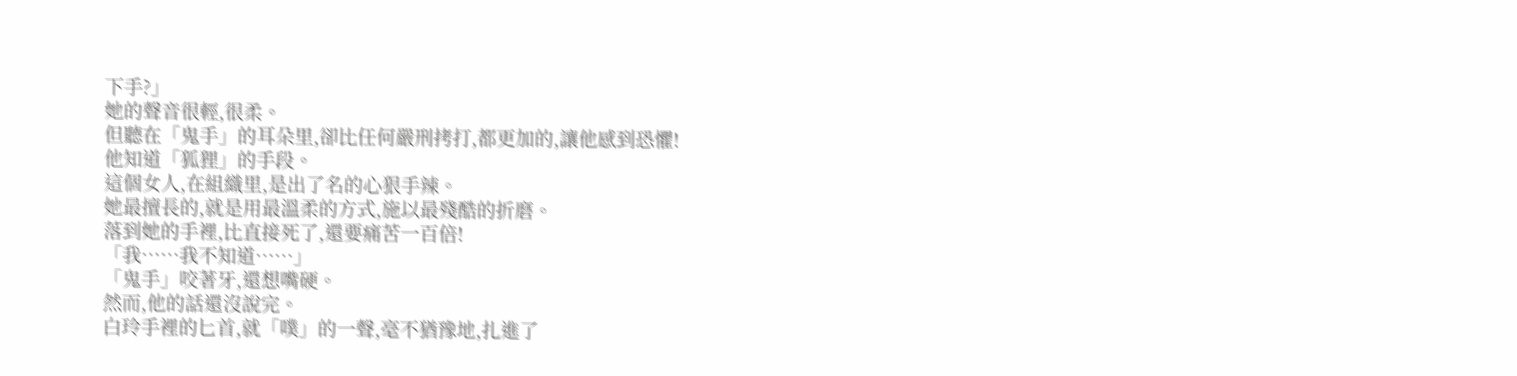下手?」
她的聲音很輕,很柔。
但聽在「鬼手」的耳朵里,卻比任何嚴刑拷打,都更加的,讓他感到恐懼!
他知道「狐狸」的手段。
這個女人,在組織里,是出了名的心狠手辣。
她最擅長的,就是用最溫柔的方式,施以最殘酷的折磨。
落到她的手裡,比直接死了,還要痛苦一百倍!
「我……我不知道……」
「鬼手」咬著牙,還想嘴硬。
然而,他的話還沒說完。
白玲手裡的匕首,就「噗」的一聲,毫不猶豫地,扎進了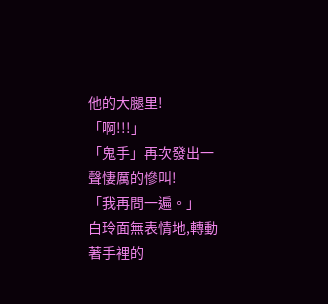他的大腿里!
「啊!!!」
「鬼手」再次發出一聲悽厲的慘叫!
「我再問一遍。」
白玲面無表情地,轉動著手裡的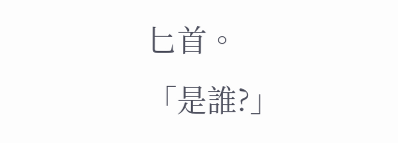匕首。
「是誰?」